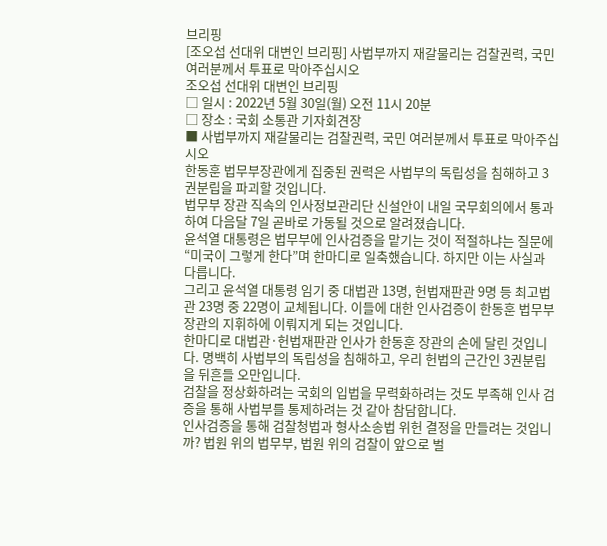브리핑
[조오섭 선대위 대변인 브리핑] 사법부까지 재갈물리는 검찰권력, 국민 여러분께서 투표로 막아주십시오
조오섭 선대위 대변인 브리핑
□ 일시 : 2022년 5월 30일(월) 오전 11시 20분
□ 장소 : 국회 소통관 기자회견장
■ 사법부까지 재갈물리는 검찰권력, 국민 여러분께서 투표로 막아주십시오
한동훈 법무부장관에게 집중된 권력은 사법부의 독립성을 침해하고 3권분립을 파괴할 것입니다.
법무부 장관 직속의 인사정보관리단 신설안이 내일 국무회의에서 통과하여 다음달 7일 곧바로 가동될 것으로 알려졌습니다.
윤석열 대통령은 법무부에 인사검증을 맡기는 것이 적절하냐는 질문에 “미국이 그렇게 한다”며 한마디로 일축했습니다. 하지만 이는 사실과 다릅니다.
그리고 윤석열 대통령 임기 중 대법관 13명, 헌법재판관 9명 등 최고법관 23명 중 22명이 교체됩니다. 이들에 대한 인사검증이 한동훈 법무부장관의 지휘하에 이뤄지게 되는 것입니다.
한마디로 대법관·헌법재판관 인사가 한동훈 장관의 손에 달린 것입니다. 명백히 사법부의 독립성을 침해하고, 우리 헌법의 근간인 3권분립을 뒤흔들 오만입니다.
검찰을 정상화하려는 국회의 입법을 무력화하려는 것도 부족해 인사 검증을 통해 사법부를 통제하려는 것 같아 참담합니다.
인사검증을 통해 검찰청법과 형사소송법 위헌 결정을 만들려는 것입니까? 법원 위의 법무부, 법원 위의 검찰이 앞으로 벌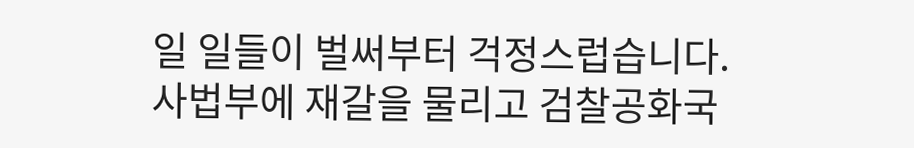일 일들이 벌써부터 걱정스럽습니다.
사법부에 재갈을 물리고 검찰공화국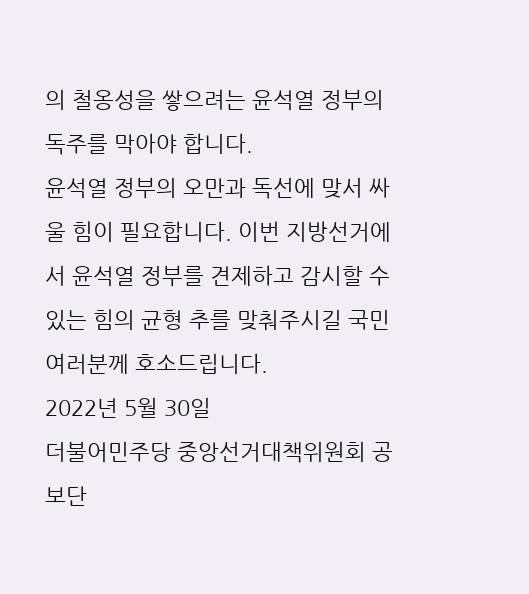의 철옹성을 쌓으려는 윤석열 정부의 독주를 막아야 합니다.
윤석열 정부의 오만과 독선에 맞서 싸울 힘이 필요합니다. 이번 지방선거에서 윤석열 정부를 견제하고 감시할 수 있는 힘의 균형 추를 맞춰주시길 국민 여러분께 호소드립니다.
2022년 5월 30일
더불어민주당 중앙선거대책위원회 공보단